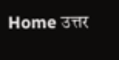Home उत्तर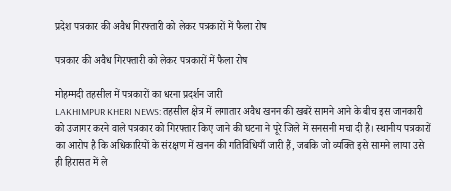प्रदेश पत्रकार की अवैध गिरफ्तारी को लेकर पत्रकारों में फैला रोष

पत्रकार की अवैध गिरफ्तारी को लेकर पत्रकारों में फैला रोष

मोहम्मदी तहसील में पत्रकारों का धरना प्रदर्शन जारी
LAKHIMPUR KHERI NEWS: तहसील क्षेत्र में लगातार अवैध खनन की खबरें सामने आने के बीच इस जानकारी को उजागर करने वाले पत्रकार को गिरफ्तार किए जाने की घटना ने पूरे जिले में सनसनी मचा दी है। स्थानीय पत्रकारों का आरोप है कि अधिकारियों के संरक्षण में खनन की गतिविधियाँ जारी हैं, जबकि जो व्यक्ति इसे सामने लाया उसे ही हिरासत में ले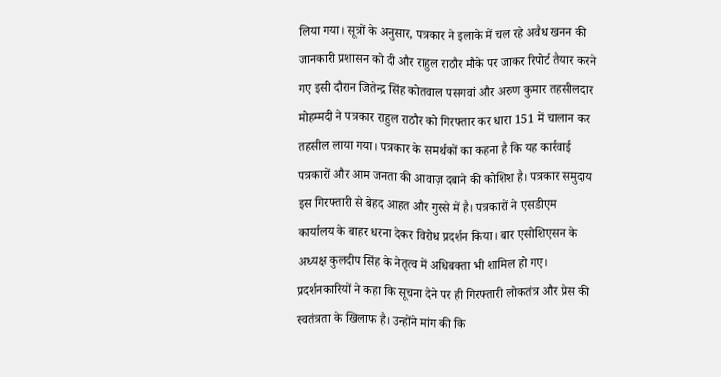लिया गया। सूत्रों के अनुसार, पत्रकार ने इलाके में चल रहे अवैध खनन की जानकारी प्रशासन को दी और राहुल राठौर मौके पर जाकर रिपोर्ट तैयार करने गए इसी दौरान जितेन्द्र सिंह कोतवाल पसगवां और अरुण कुमार तहसीलदार मोहम्मदी ने पत्रकार राहुल राठौर को गिरफ्तार कर धारा 151 में चालान कर तहसील लाया गया। पत्रकार के समर्थकों का कहना है कि यह कार्रवाई पत्रकारों और आम जनता की आवाज़ दबाने की कोशिश है। पत्रकार समुदाय इस गिरफ्तारी से बेहद आहत और गुस्से में है। पत्रकारों ने एसडीएम कार्यालय के बाहर धरना देकर विरोध प्रदर्शन किया। बार एसोशिएसन के अध्यक्ष कुलदीप सिंह के नेतृत्व में अधिबक्ता भी शामिल हो गए। प्रदर्शनकारियों ने कहा कि सूचना देने पर ही गिरफ्तारी लोकतंत्र और प्रेस की स्वतंत्रता के खिलाफ है। उन्होंने मांग की कि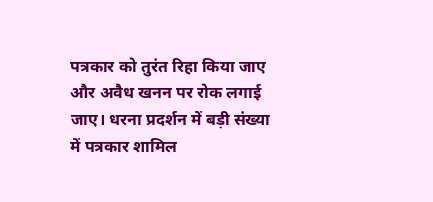पत्रकार को तुरंत रिहा किया जाए और अवैध खनन पर रोक लगाई जाए। धरना प्रदर्शन में बड़ी संख्या में पत्रकार शामिल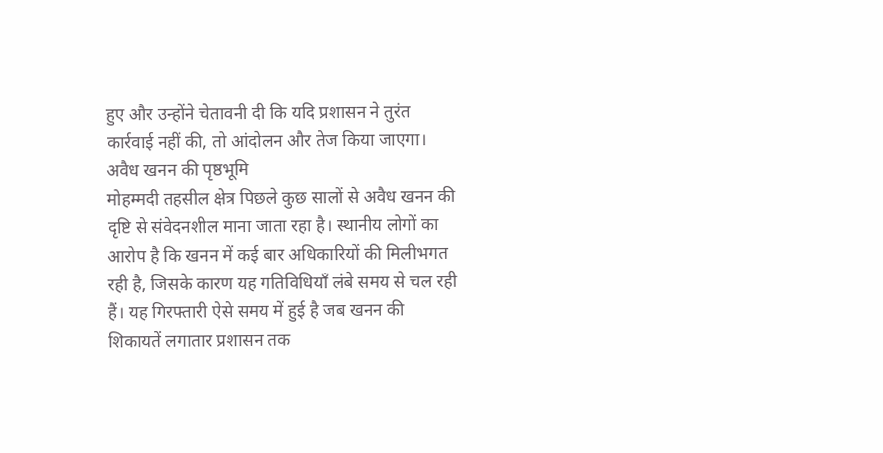हुए और उन्होंने चेतावनी दी कि यदि प्रशासन ने तुरंत कार्रवाई नहीं की, तो आंदोलन और तेज किया जाएगा।
अवैध खनन की पृष्ठभूमि
मोहम्मदी तहसील क्षेत्र पिछले कुछ सालों से अवैध खनन की दृष्टि से संवेदनशील माना जाता रहा है। स्थानीय लोगों का आरोप है कि खनन में कई बार अधिकारियों की मिलीभगत रही है, जिसके कारण यह गतिविधियाँ लंबे समय से चल रही हैं। यह गिरफ्तारी ऐसे समय में हुई है जब खनन की शिकायतें लगातार प्रशासन तक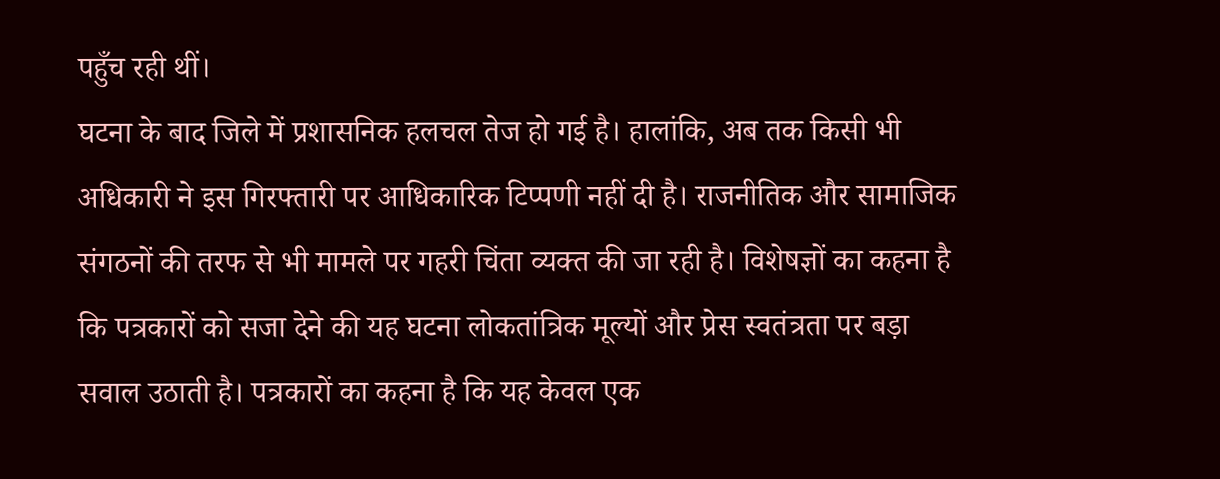पहुँच रही थीं।
घटना के बाद जिले में प्रशासनिक हलचल तेज हो गई है। हालांकि, अब तक किसी भी अधिकारी ने इस गिरफ्तारी पर आधिकारिक टिप्पणी नहीं दी है। राजनीतिक और सामाजिक संगठनों की तरफ से भी मामले पर गहरी चिंता व्यक्त की जा रही है। विशेषज्ञों का कहना है कि पत्रकारों को सजा देने की यह घटना लोकतांत्रिक मूल्यों और प्रेस स्वतंत्रता पर बड़ा सवाल उठाती है। पत्रकारों का कहना है कि यह केवल एक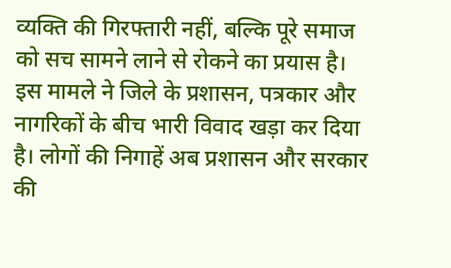व्यक्ति की गिरफ्तारी नहीं, बल्कि पूरे समाज को सच सामने लाने से रोकने का प्रयास है। इस मामले ने जिले के प्रशासन, पत्रकार और नागरिकों के बीच भारी विवाद खड़ा कर दिया है। लोगों की निगाहें अब प्रशासन और सरकार की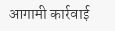आगामी कार्रवाई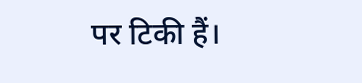पर टिकी हैं।